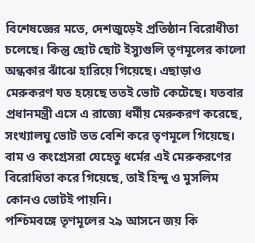বিশেষজ্ঞের মতে, দেশজুড়েই প্রতিষ্ঠান বিরোধীতা চলেছে। কিন্তু ছোট ছোট ইস্যুগুলি তৃণমূলের কালো অন্ধকার ঝাঁঝে হারিয়ে গিয়েছে। এছাড়াও মেরুকরণ যত হয়েছে ততই ভোট কেটেছে। যতবার প্রধানমন্ত্রী এসে এ রাজ্যে ধর্মীয় মেরুকরণ করেছে, সংখ্যালঘু ভোট তত বেশি করে তৃণমূলে গিয়েছে। বাম ও কংগ্রেসরা যেহেতু ধর্মের এই মেরুকরণের বিরোধিতা করে গিয়েছে, তাই হিন্দু ও মুসলিম কোনও ভোটই পায়নি।
পশ্চিমবঙ্গে তৃণমূলের ২৯ আসনে জয় কি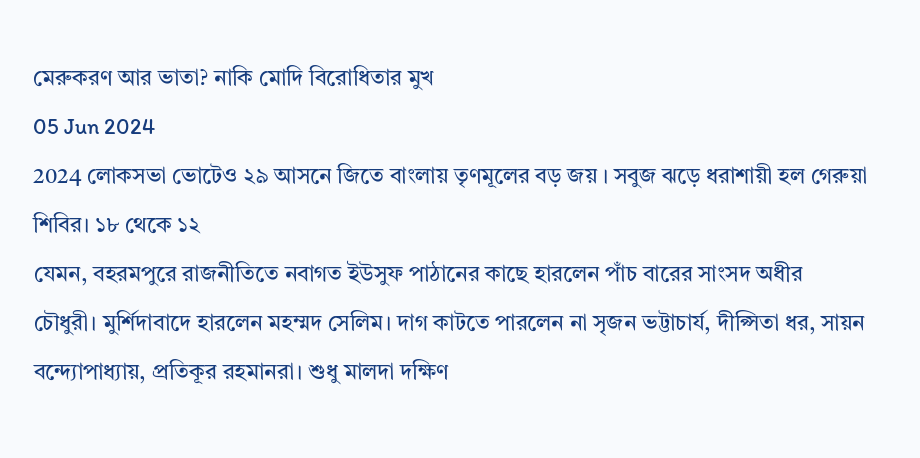মেরুকরণ আর ভাতা? নাকি মোদি বিরোধিতার মুখ
05 Jun 2024
2024 লোকসভা ভোটেও ২৯ আসনে জিতে বাংলায় তৃণমূলের বড় জয় । সবুজ ঝড়ে ধরাশায়ী হল গেরুয়া শিবির। ১৮ থেকে ১২
যেমন, বহরমপুরে রাজনীতিতে নবাগত ইউসুফ পাঠানের কাছে হারলেন পাঁচ বারের সাংসদ অধীর চৌধুরী। মুর্শিদাবাদে হারলেন মহম্মদ সেলিম। দাগ কাটতে পারলেন না সৃজন ভট্টাচার্য, দীপ্সিতা ধর, সায়ন বন্দ্যোপাধ্যায়, প্রতিকূর রহমানরা। শুধু মালদা দক্ষিণ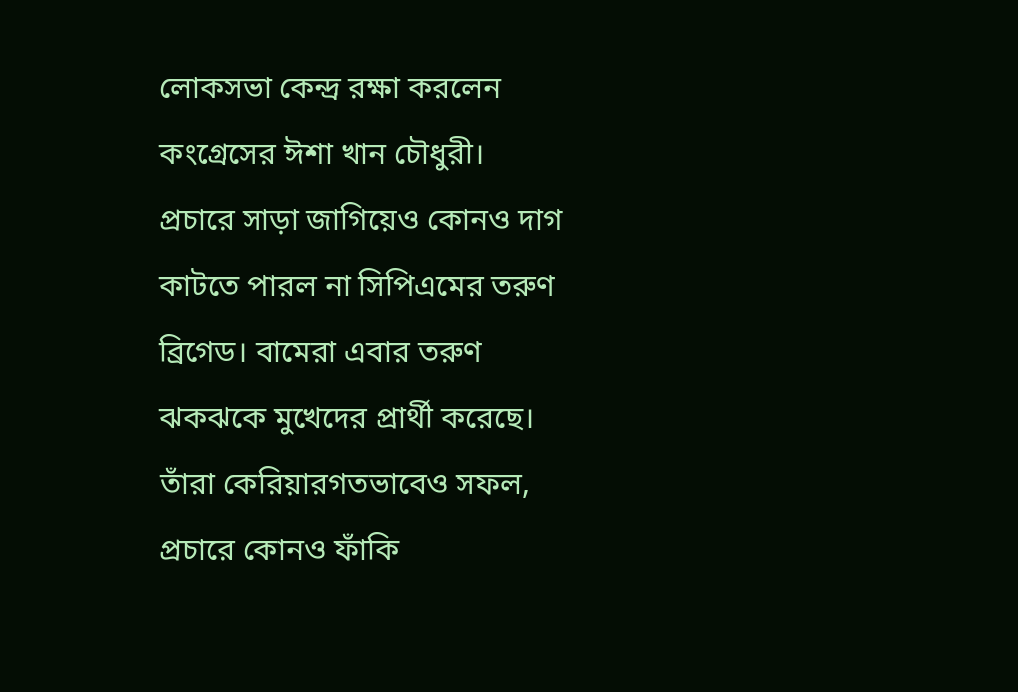লোকসভা কেন্দ্র রক্ষা করলেন কংগ্রেসের ঈশা খান চৌধুরী।
প্রচারে সাড়া জাগিয়েও কোনও দাগ কাটতে পারল না সিপিএমের তরুণ ব্রিগেড। বামেরা এবার তরুণ ঝকঝকে মুখেদের প্রার্থী করেছে। তাঁরা কেরিয়ারগতভাবেও সফল, প্রচারে কোনও ফাঁকি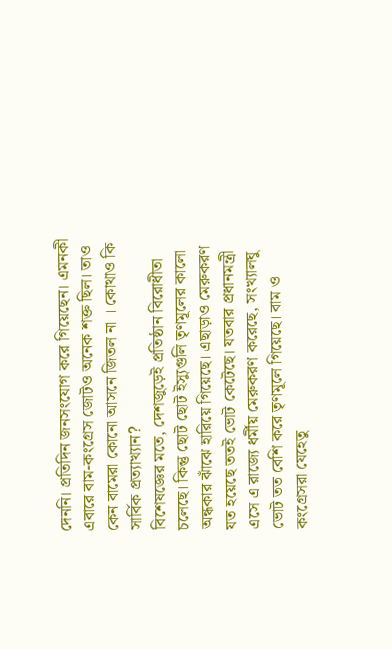দেননি। প্রতিদিন জনসংযোগ করে গিয়েছেন। এমনকী এবারে বাম-কংগ্রেস জোটও অনেক শক্ত ছিল। তাও কেন বামেরা কোনো আসনে জিতল না । কোথাও কি সার্বিক প্রত্যাখ্যান?
বিশেষজ্ঞের মতে, দেশজুড়েই প্রতিষ্ঠান বিরোধীতা চলেছে। কিন্তু ছোট ছোট ইস্যুগুলি তৃণমূলের কালো অন্ধকার ঝাঁঝে হারিয়ে গিয়েছে। এছাড়াও মেরুকরণ যত হয়েছে ততই ভোট কেটেছে। যতবার প্রধানমন্ত্রী এসে এ রাজ্যে ধর্মীয় মেরুকরণ করেছে, সংখ্যালঘু ভোট তত বেশি করে তৃণমূলে গিয়েছে। বাম ও কংগ্রেসরা যেহেতু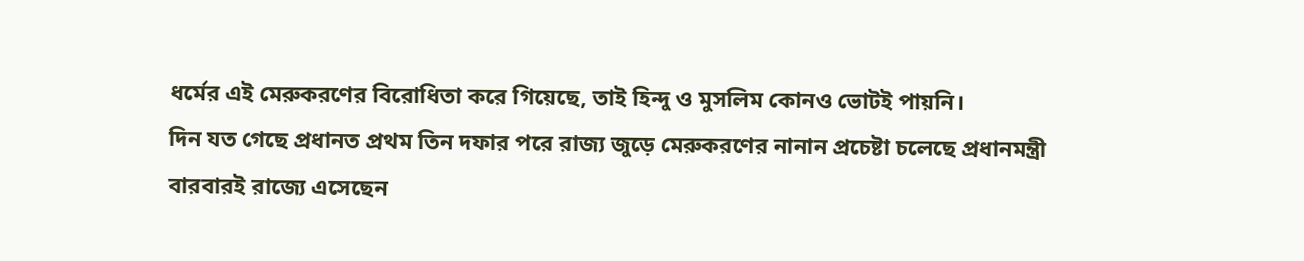ধর্মের এই মেরুকরণের বিরোধিতা করে গিয়েছে, তাই হিন্দু ও মুসলিম কোনও ভোটই পায়নি।
দিন যত গেছে প্রধানত প্রথম তিন দফার পরে রাজ্য জুড়ে মেরুকরণের নানান প্রচেষ্টা চলেছে প্রধানমন্ত্রী বারবারই রাজ্যে এসেছেন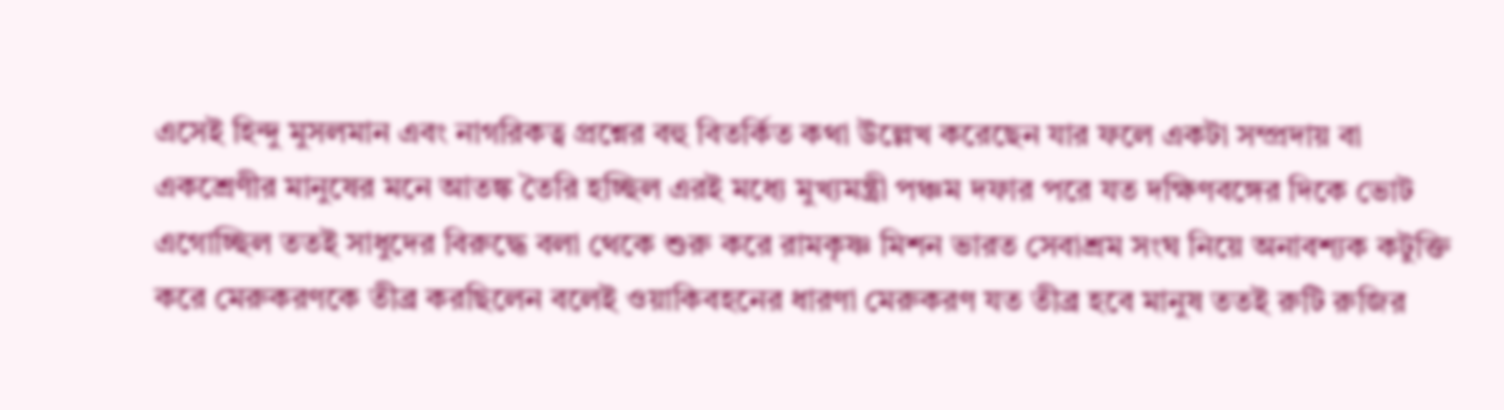এসেই হিন্দু মুসলমান এবং নাগরিকত্ব প্রশ্নের বহু বিতর্কিত কথা উল্লেখ করেছেন যার ফলে একটা সম্প্রদায় বা একশ্রেণীর মানুষের মনে আতঙ্ক তৈরি হচ্ছিল এরই মধ্যে মুখ্যমন্ত্রী পঞ্চম দফার পরে যত দক্ষিণবঙ্গের দিকে ভোট এগোচ্ছিল ততই সাধুদের বিরুদ্ধে বলা থেকে শুরু করে রামকৃষ্ণ মিশন ভারত সেবাশ্রম সংঘ নিয়ে অনাবশ্যক কটুক্তি করে মেরুকরণকে তীব্র করছিলেন বলেই ওয়াকিবহনের ধারণা মেরুকরণ যত তীব্র হবে মানুষ ততই রুটি রুজির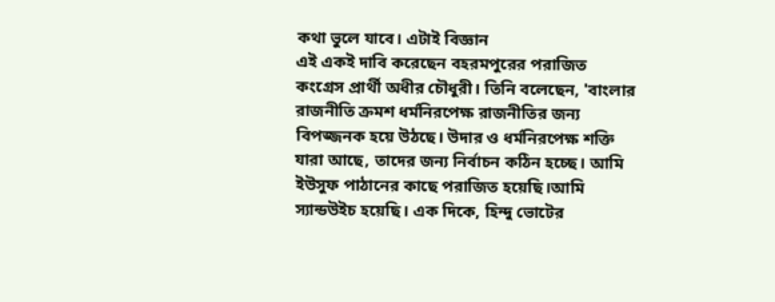কথা ভুলে যাবে। এটাই বিজ্ঞান
এই একই দাবি করেছেন বহরমপুরের পরাজিত কংগ্রেস প্রার্থী অধীর চৌধুরী। তিনি বলেছেন, 'বাংলার রাজনীতি ক্রমশ ধর্মনিরপেক্ষ রাজনীতির জন্য বিপজ্জনক হয়ে উঠছে। উদার ও ধর্মনিরপেক্ষ শক্তি যারা আছে, তাদের জন্য নির্বাচন কঠিন হচ্ছে। আমি ইউসুফ পাঠানের কাছে পরাজিত হয়েছি।আমি স্যান্ডউইচ হয়েছি। এক দিকে, হিন্দু ভোটের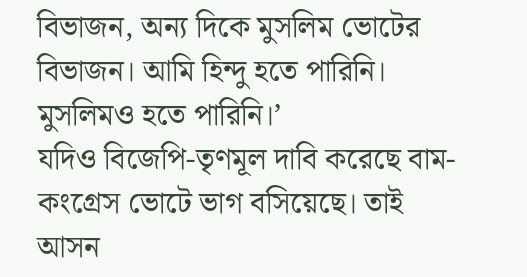বিভাজন, অন্য দিকে মুসলিম ভোটের বিভাজন। আমি হিন্দু হতে পারিনি। মুসলিমও হতে পারিনি।’
যদিও বিজেপি-তৃণমূল দাবি করেছে বাম-কংগ্রেস ভোটে ভাগ বসিয়েছে। তাই আসন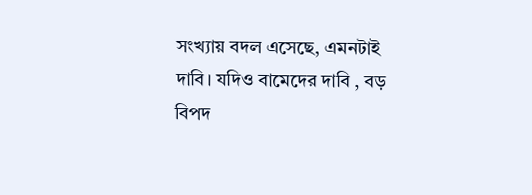সংখ্যায় বদল এসেছে, এমনটাই দাবি। যদিও বামেদের দাবি , বড় বিপদ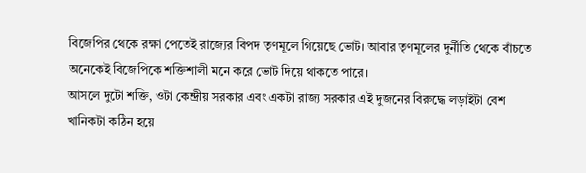বিজেপির থেকে রক্ষা পেতেই রাজ্যের বিপদ তৃণমূলে গিয়েছে ভোট। আবার তৃণমূলের দুর্নীতি থেকে বাঁচতে অনেকেই বিজেপিকে শক্তিশালী মনে করে ভোট দিয়ে থাকতে পারে।
আসলে দুটো শক্তি, ওটা কেন্দ্রীয় সরকার এবং একটা রাজ্য সরকার এই দুজনের বিরুদ্ধে লড়াইটা বেশ খানিকটা কঠিন হয়ে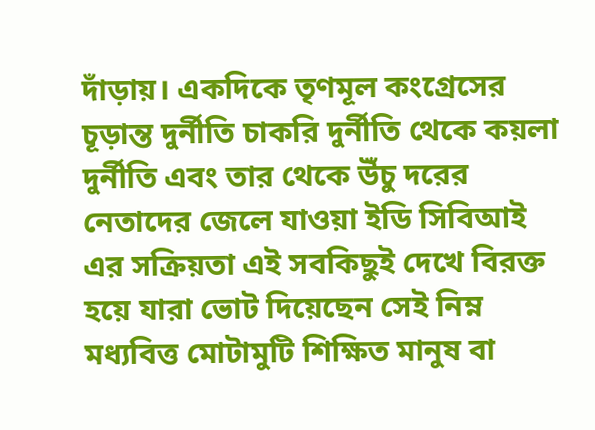দাঁড়ায়। একদিকে তৃণমূল কংগ্রেসের চূড়ান্ত দুর্নীতি চাকরি দুর্নীতি থেকে কয়লা দুর্নীতি এবং তার থেকে উঁচু দরের নেতাদের জেলে যাওয়া ইডি সিবিআই এর সক্রিয়তা এই সবকিছুই দেখে বিরক্ত হয়ে যারা ভোট দিয়েছেন সেই নিম্ন মধ্যবিত্ত মোটামুটি শিক্ষিত মানুষ বা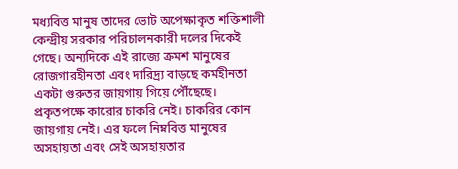মধ্যবিত্ত মানুষ তাদের ভোট অপেক্ষাকৃত শক্তিশালী কেন্দ্রীয় সরকার পরিচালনকারী দলের দিকেই গেছে। অন্যদিকে এই রাজ্যে ক্রমশ মানুষের রোজগারহীনতা এবং দারিদ্র্য বাড়ছে কর্মহীনতা একটা গুরুতর জায়গায় গিয়ে পৌঁছেছে। প্রকৃতপক্ষে কারোর চাকরি নেই। চাকরির কোন জায়গায় নেই। এর ফলে নিম্নবিত্ত মানুষের অসহায়তা এবং সেই অসহায়তার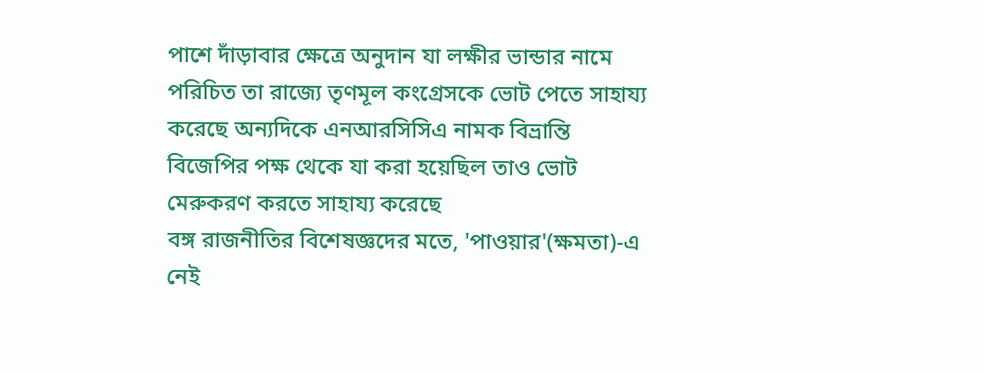পাশে দাঁড়াবার ক্ষেত্রে অনুদান যা লক্ষীর ভান্ডার নামে পরিচিত তা রাজ্যে তৃণমূল কংগ্রেসকে ভোট পেতে সাহায্য করেছে অন্যদিকে এনআরসিসিএ নামক বিভ্রান্তি বিজেপির পক্ষ থেকে যা করা হয়েছিল তাও ভোট মেরুকরণ করতে সাহায্য করেছে
বঙ্গ রাজনীতির বিশেষজ্ঞদের মতে, 'পাওয়ার'(ক্ষমতা)-এ নেই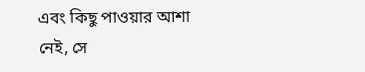এবং কিছু পাওয়ার আশা নেই, সে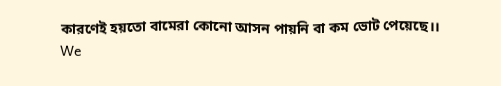কারণেই হয়তো বামেরা কোনো আসন পায়নি বা কম ভোট পেয়েছে।।
We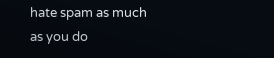hate spam as much as you do